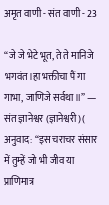अमृत वाणी - संत वाणी - 23

“जे जे भेटे भूत, ते ते मानिजे भगवंत।हा भक्तीचा पैं गा गाभा, जाणिजे सर्वथा॥” — संत ज्ञानेश्वर (ज्ञानेश्वरी)( अनुवाद: “इस चराचर संसार में तुम्हें जो भी जीव या प्राणिमात्र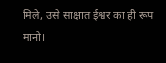मिले, उसे साक्षात ईश्वर का ही रूप मानो।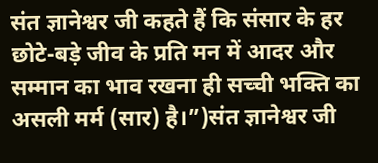संत ज्ञानेश्वर जी कहते हैं कि संसार के हर छोटे-बड़े जीव के प्रति मन में आदर और सम्मान का भाव रखना ही सच्ची भक्ति का असली मर्म (सार) है।”)संत ज्ञानेश्वर जी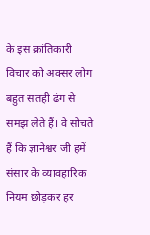के इस क्रांतिकारी विचार को अक्सर लोग बहुत सतही ढंग से समझ लेते हैं। वे सोचते हैं कि ज्ञानेश्वर जी हमें संसार के व्यावहारिक नियम छोड़कर हर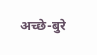अच्छे-बुरे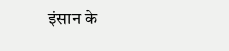इंसान के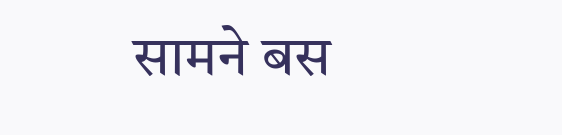सामने बस